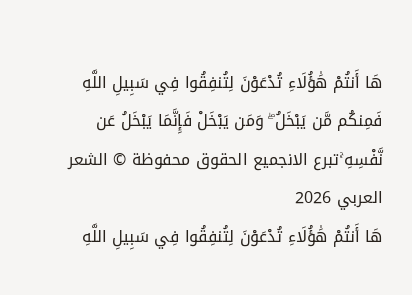هَا أَنتُمْ هَٰؤُلَاءِ تُدْعَوْنَ لِتُنفِقُوا فِي سَبِيلِ اللَّهِ فَمِنكُم مَّن يَبْخَلُ ۖ وَمَن يَبْخَلْ فَإِنَّمَا يَبْخَلُ عَن نَّفْسِهِ ۚتبرع الانجميع الحقوق محفوظة © الشعر العربي 2026
هَا أَنتُمْ هَٰؤُلَاءِ تُدْعَوْنَ لِتُنفِقُوا فِي سَبِيلِ اللَّهِ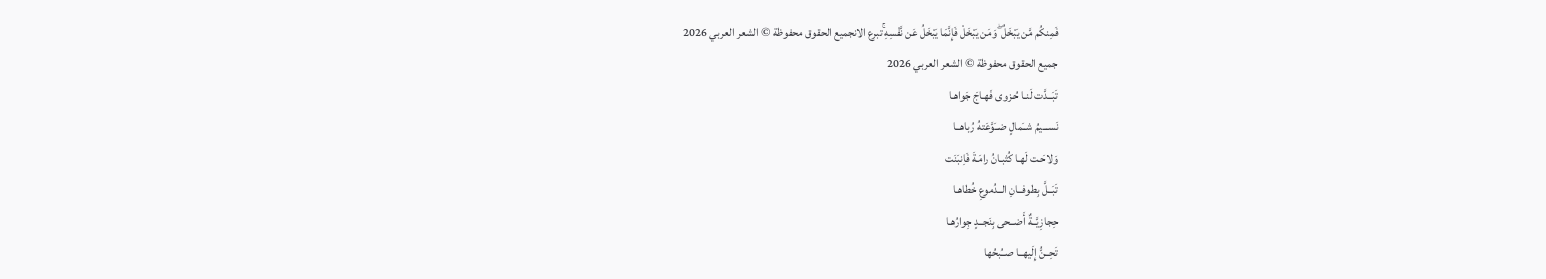فَمِنكُم مَّن يَبْخَلُ ۖ وَمَن يَبْخَلْ فَإِنَّمَا يَبْخَلُ عَن نَّفْسِهِ ۚتبرع الانجميع الحقوق محفوظة © الشعر العربي 2026
جميع الحقوق محفوظة © الشعر العربي 2026
تَبَــدَّت لَنـا حُـزوى فَهـاجَ جَواهـا
نَســـيمُ شــَمالٍ ضــَوَّعَتهُ رُباهــا
وَلاحَـت لَهـا كُثبـانُ رامَـةَ فَاِنبَنَت
تَبَــلَّ بِطوفــانِ الــدُموعِ خُطاهـا
حِجازِيَّــةٌ أَضــحى بِنَجــدٍ جِوارُهـا
تَحِــنُّ إِلَيهــا صــُبحُها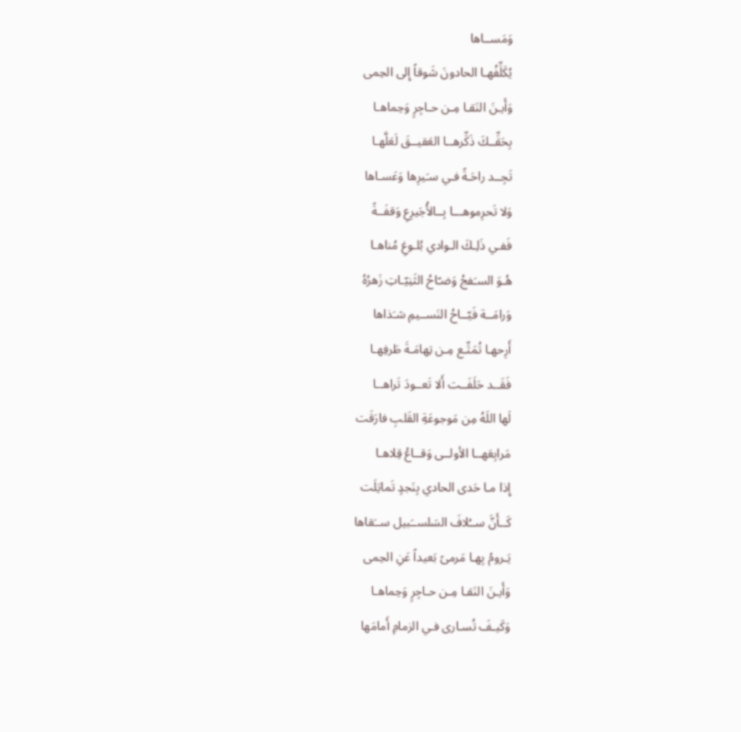وَمَســاها
يُكَلِّفُهـا الحادونَ شَوقاً إِلى الحِمى
وَأَيـنَ النَقـا مِـن حـاجِرٍ وَحِماهـا
بِحَقِّــكَ ذَكِّرهــا العَقيــقَ لَعَلَّهـا
تَجِــد راحَـةً فـي سـَيرِها وَعَسـاها
وَلا تَحرِموهـــا بِــالأُجَيرِعِ وَقفَــةً
فَفـي ذَلِـكَ الـوادي بُلـوغِ مُناهـا
هُـوَ السـَفجُ وَضـّاحُ الثَنِيّـاتِ زَهرُهُ
وَرامَــة فَيّــاحُ النَســيمِ شـَذاها
أَرِحهـا تُمَتِّـع مِـن تِهامَـةَ طَرفِهـا
فَقَــد حَلَفَــت أَلا تَعــودَ تَراهــا
لَها اللَهُ مِن مَوجوعَةِ القَلبِ فارَقَت
مَرابِعَهــا الأولــى وَقــاعُ قِلاهـا
إِذا مـا حَدى الحادي بِنَجدٍ تَمايَلَت
كَــأَنَّ ســُلافَ السَلســَبيل ســَقاها
يَـرومُ بِهـا مَرمىً بَعيداً عَنِ الحِمى
وَأَيـنَ النَقـا مِـن حـاجِرٍ وَحِماهـا
وَكَيـفَ تُسـارى فـي الزمامِ أَمامَها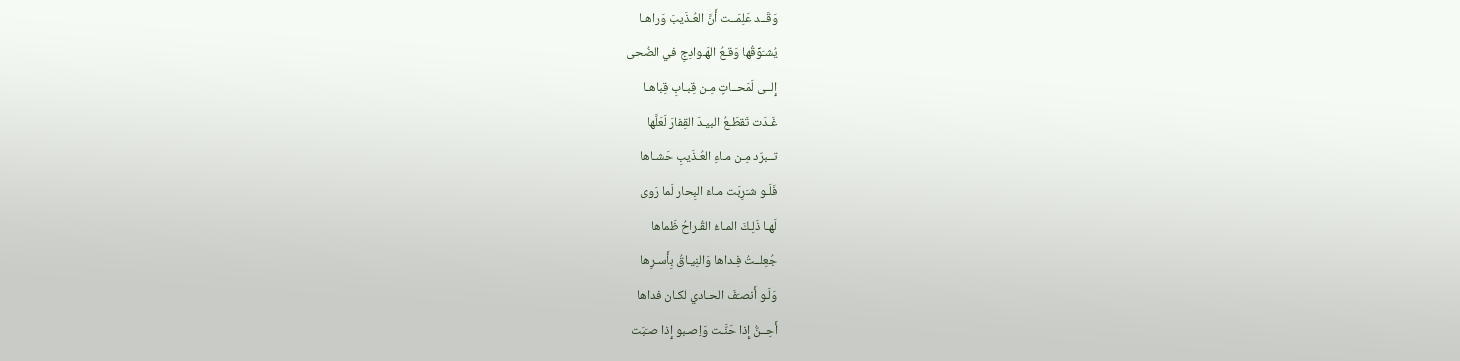وَقَــد عَلِمَــت أَنَّ العُـذَيبَ وَراهـا
يُشـَوِّقُها وَقـعُ الهَـوادِجِ في الضُحى
إِلــى لَمَحــاتٍ مِـن قِبـابِ قِباهـا
غَـدَت تَقطَـعُ البيـدَ القِفارَ لَعَلَّها
تــبرّد مِـن مـاءِ العُـذَيبِ حَشـاها
فَلَـو شـَرِبَت مـاءَ البِحار لَما رَوى
لَهـا ذَلِـكَ المـاءُ القُـراحُ ظَماها
جُعِلــتُ فِـداها وَالنِيـاقُ بِأَسـرِها
وَلَـو أَنصـَفَ الحـادي لكـان فداها
أَحِــنُّ إِذا حَنَّـت وَاِصـبو إِذا صـَبَت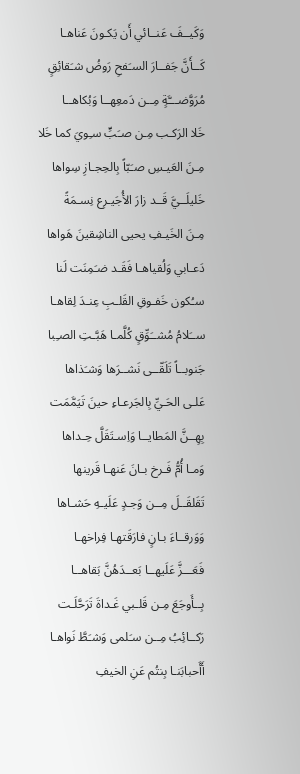وَكَيــفَ عَنــائي أَن يَكـونَ عَناهـا
كَــأَنَّ جَفــارَ السـَفحِ رَوضُ شـَقائِقٍ
مُرَوَّضـــَّةٍ مِــن دَمعِهــا وَبُكاهــا
خَلا الرَكـب مِـن صـَبٍّ سـِويَ كما خَلا
مِـنَ العَيـسِ صـَبّاً بِالحِجـازِ سِواها
خَليلَــيَّ قَــد زارَ الأُجَيـرِع نِسـمَةً
مِـنَ الخَيـفِ يحيى الناشِقينَ هَواها
دَعـابي وَلُقياهـا فَقَـد ضـَمِنَت لَنا
سـُكون خَفـوقِ القَلـبِ عِنـدَ لِقاهـا
ســَلامُ مُشــَوِّقٍ كُلَّمـا هَبَّـتِ الصـِبا
جَنوبــاً تَلَقّــى نَشــرَها وَشـَذاها
عَلـى الحَـيِّ بِالجَرعـاءِ حينَ تَيَمَّمَت
بِهِــنَّ المَطايــا وَاِسـتَقَلَّ حِـداها
وَمـا أُمُّ فَـرخ بـانَ عَنهـا قَرينها
تَقَلقَــلَ مِــن وَجـدٍ عَلَيـهِ حَشـاها
وَوَرقــاءَ بـانٍ فارَقَتهـا فِراخهـا
فَعَـــزَّ عَلَيهــا بَعــدَهُنَّ بَقاهــا
بِــأَوجَعَ مِـن قَلـبي غَـداةَ تَرَحَّلَـت
رَكــائِبُ مِــن سـَلمى وَشـَطَّ نَواهـا
أَأَحبابَنـا بِنتُم عَنِ الخيفِ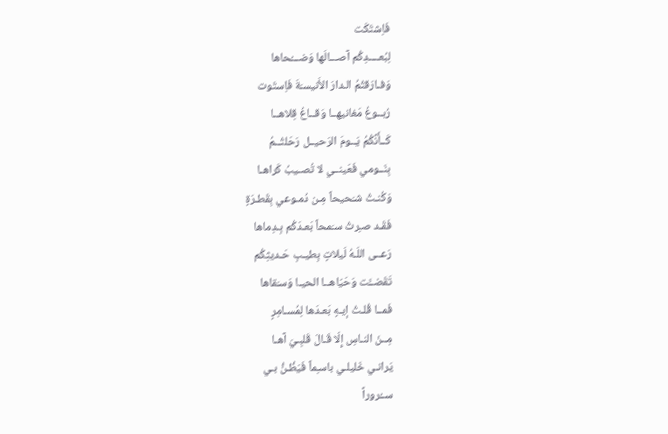فَاِشتَكَت
لِبُعــــدِكُم آصـــالَها وَضـــُحاها
وَفـارَقتُمُ الـدارَ الأَنيسـَةَ فَاِستَوت
رُبــوعُ مَغانيهــا وَقــاعُ قِلاهــا
كَــأَنَّكُمُ يَــومَ الرَحيــل رَحَلتُــمُ
بِنَــومي فَعَينــي لا تُصـيبُ كَراهـا
وَكُنـتُ شـَحيحاً مِـن دُمـوعي بِقَطـرَةٍ
فَقَـد صـِرتُ سـَمحاً بَعـدَكُم بِـدِماها
رَعــى اللَـهُ لَيلاتٍ بِطيـبِ حَـديثِكُم
تَقَضــَّت وَحَيّاهــا الحيـا وَسـَقاها
فَمــا قُلـتُ إيـهٍ بَعـدَها لِمُسـامِرٍ
مِــنَ النـاسِ إِلّا قَـالَ قَلبِـيَ آهـا
يَرانـي خَليلـي باسـِماً فَيَظُـنُّ بـي
ســُروراً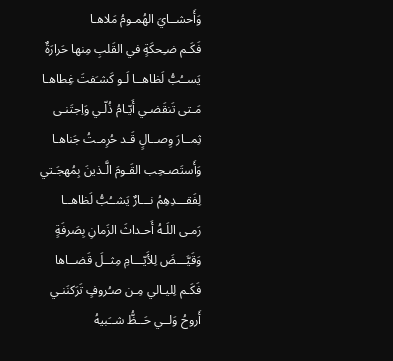وَأَحشــايَ الهُمـومُ مَلاهـا
فَكَـم ضـِحكَةٍ في القَلبِ مِنها حَرارَةٌ
يَســُبُّ لَظاهــا لَـو كَشـَفتَ غِطاهـا
مَـتى تَنقَضـي أَيّـامُ ذُلّـي وَاِجتَنـى
ثِمــارَ وِصــالٍ قَـد حُرِمـتُ جَناهـا
وَأَستَصـحِب القَـومَ الَّـذينَ بِمُهجَـتي
لِفَقـــدِهِمُ نـــارٌ يَشــُبُّ لَظاهــا
رَمـى اللَـهُ أَحـداثَ الزَمانِ بِصَرفَةٍ
وَقَيَّـــضَ لِلأَيّـــامِ مِثــلَ قَضــاها
فَكَـم لِليـالي مِـن صـُروفٍ تَرَكنَنـي
أَروحُ وَلــي حَــظُّ شــَبيهُ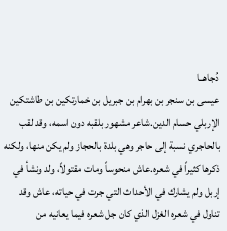دُجاهــا
عيسى بن سنجر بن بهرام بن جبريل بن خمارتكين بن طاشتكين الإربلي حسام الدين.شاعر مشهور بلقبه دون اسمه، وقد لقب بالحاجري نسبة إلى حاجر وهي بلدة بالحجاز ولم يكن منها، ولكنه ذكرها كثيراً في شعره.عاش منحوساً ومات مقتولاً، ولد ونشأ في إربل ولم يشارك في الأحداث التي جرت في حياته، عاش وقد تناول في شعره الغزل الذي كان جل شعره فيما يعانيه من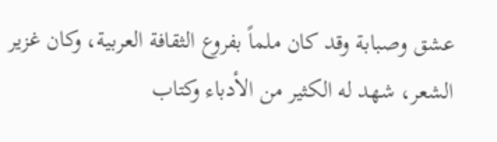عشق وصبابة وقد كان ملماً بفروع الثقافة العربية، وكان غزير الشعر، شهد له الكثير من الأدباء وكتاب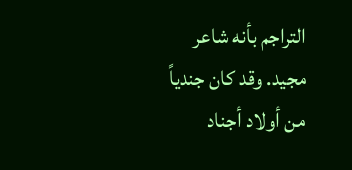التراجم بأنه شاعر مجيد. وقد كان جندياً من أولاد أجناد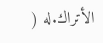الأتراك.له (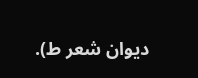ديوان شعر ط).